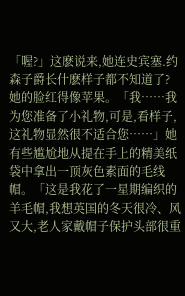「喔?」这麽说来,她连史宾塞.约森子爵长什麽样子都不知道了?
她的脸红得像苹果。「我……我为您准备了小礼物,可是,看样子,这礼物显然很不适合您……」她有些尴尬地从提在手上的精美纸袋中拿出一顶灰色素面的毛线帽。「这是我花了一星期编织的羊毛帽,我想英国的冬天很冷、风又大,老人家戴帽子保护头部很重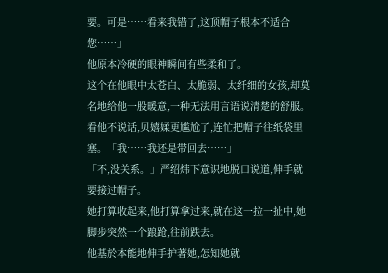要。可是……看来我错了,这顶帽子根本不适合您……」
他原本冷硬的眼神瞬间有些柔和了。
这个在他眼中太苍白、太脆弱、太纤细的女孩,却莫名地给他一股暖意,一种无法用言语说清楚的舒服。
看他不说话,贝嬉媃更尴尬了,连忙把帽子往纸袋里塞。「我……我还是带回去……」
「不,没关系。」严绍炜下意识地脱口说道,伸手就要接过帽子。
她打算收起来,他打算拿过来,就在这一拉一扯中,她脚步突然一个踉跄,往前跌去。
他基於本能地伸手护著她,怎知她就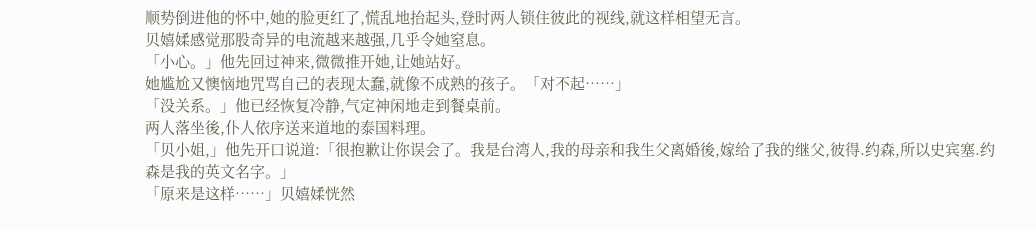顺势倒进他的怀中,她的脸更红了,慌乱地抬起头,登时两人锁住彼此的视线,就这样相望无言。
贝嬉媃感觉那股奇异的电流越来越强,几乎令她窒息。
「小心。」他先回过神来,微微推开她,让她站好。
她尴尬又懊恼地咒骂自己的表现太蠢,就像不成熟的孩子。「对不起……」
「没关系。」他已经恢复冷静,气定神闲地走到餐桌前。
两人落坐後,仆人依序送来道地的泰国料理。
「贝小姐,」他先开口说道:「很抱歉让你误会了。我是台湾人,我的母亲和我生父离婚後,嫁给了我的继父,彼得.约森,所以史宾塞.约森是我的英文名字。」
「原来是这样……」贝嬉媃恍然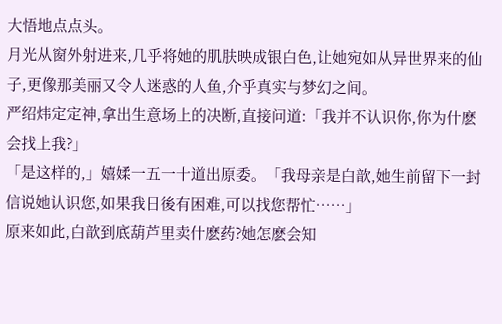大悟地点点头。
月光从窗外射进来,几乎将她的肌肤映成银白色,让她宛如从异世界来的仙子,更像那美丽又令人迷惑的人鱼,介乎真实与梦幻之间。
严绍炜定定神,拿出生意场上的决断,直接问道:「我并不认识你,你为什麽会找上我?」
「是这样的,」嬉媃一五一十道出原委。「我母亲是白歆,她生前留下一封信说她认识您,如果我日後有困难,可以找您帮忙……」
原来如此,白歆到底葫芦里卖什麽药?她怎麽会知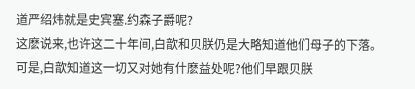道严绍炜就是史宾塞.约森子爵呢?
这麽说来,也许这二十年间,白歆和贝朕仍是大略知道他们母子的下落。
可是,白歆知道这一切又对她有什麽益处呢?他们早跟贝朕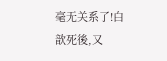毫无关系了!白歆死後,又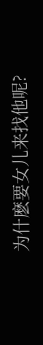为什麽要女儿来找他呢?